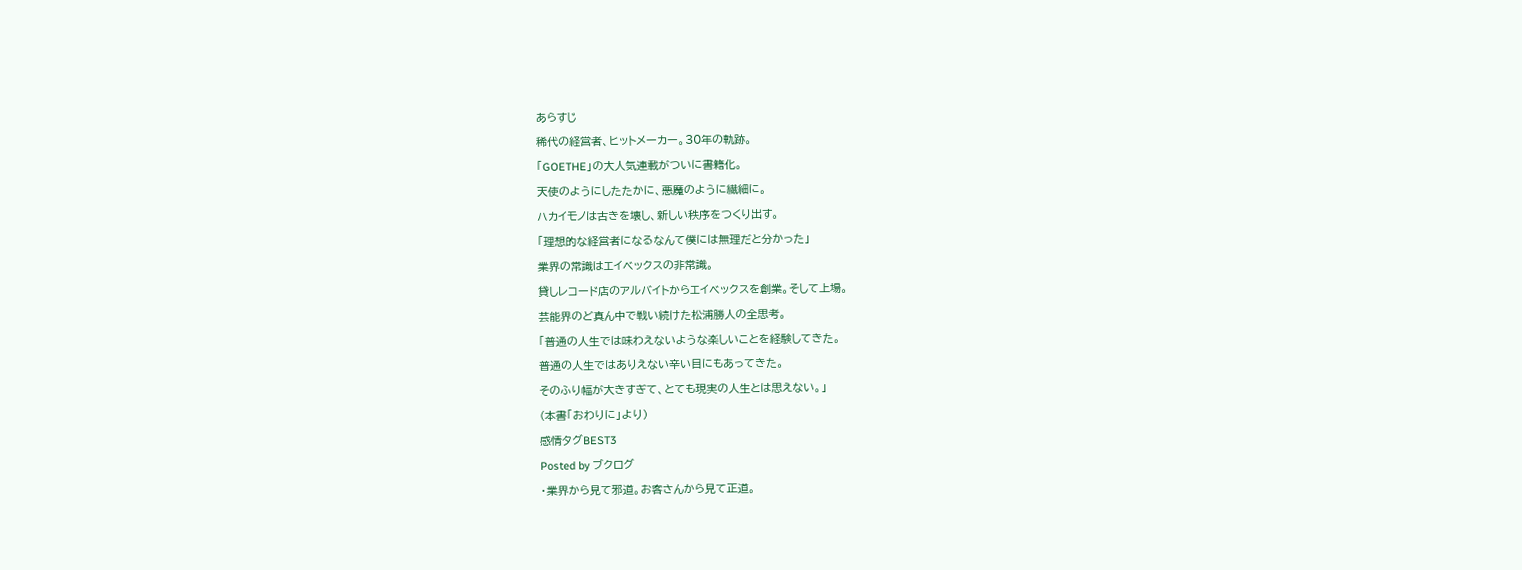あらすじ
稀代の経営者、ヒットメーカー。30年の軌跡。
「GOETHE」の大人気連載がついに書籍化。
天使のようにしたたかに、悪魔のように繊細に。
ハカイモノは古きを壊し、新しい秩序をつくり出す。
「理想的な経営者になるなんて僕には無理だと分かった」
業界の常識はエイベックスの非常識。
貸しレコード店のアルバイトからエイベックスを創業。そして上場。
芸能界のど真ん中で戦い続けた松浦勝人の全思考。
「普通の人生では味わえないような楽しいことを経験してきた。
普通の人生ではありえない辛い目にもあってきた。
そのふり幅が大きすぎて、とても現実の人生とは思えない。」
(本書「おわりに」より)
感情タグBEST3
Posted by ブクログ
・業界から見て邪道。お客さんから見て正道。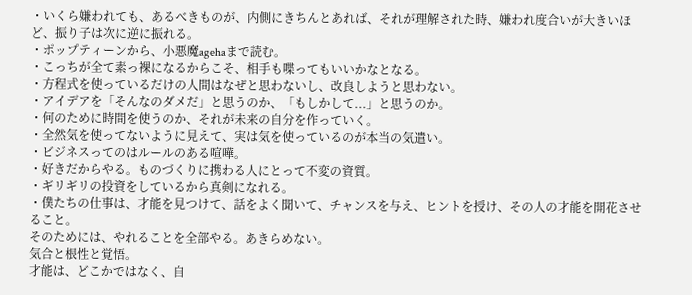・いくら嫌われても、あるべきものが、内側にきちんとあれば、それが理解された時、嫌われ度合いが大きいほど、振り子は次に逆に振れる。
・ポップティーンから、小悪魔agehaまで読む。
・こっちが全て素っ裸になるからこそ、相手も喋ってもいいかなとなる。
・方程式を使っているだけの人間はなぜと思わないし、改良しようと思わない。
・アイデアを「そんなのダメだ」と思うのか、「もしかして...」と思うのか。
・何のために時間を使うのか、それが未来の自分を作っていく。
・全然気を使ってないように見えて、実は気を使っているのが本当の気遣い。
・ビジネスってのはルールのある喧嘩。
・好きだからやる。ものづくりに携わる人にとって不変の資質。
・ギリギリの投資をしているから真剣になれる。
・僕たちの仕事は、才能を見つけて、話をよく聞いて、チャンスを与え、ヒントを授け、その人の才能を開花させること。
そのためには、やれることを全部やる。あきらめない。
気合と根性と覚悟。
才能は、どこかではなく、自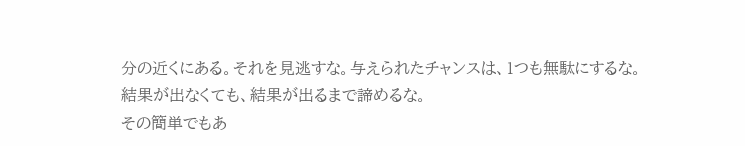分の近くにある。それを見逃すな。与えられたチャンスは、1つも無駄にするな。
結果が出なくても、結果が出るまで諦めるな。
その簡単でもあ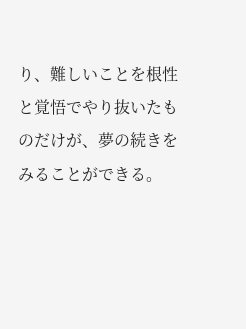り、難しいことを根性と覚悟でやり抜いたものだけが、夢の続きをみることができる。